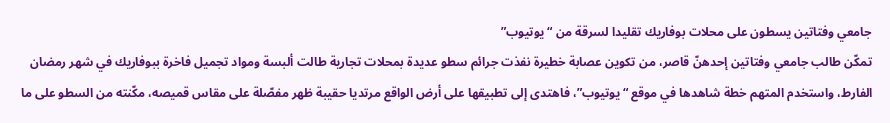جامعي وفتاتين يسطون على محلات بوفاريك تقليدا لسرقة من “يوتيوب”
تمكّن طالب جامعي وفتاتين إحدهنّ قاصر، من تكوين عصابة خطيرة نفذت جرائم سطو عديدة بمحلات تجارية طالت ألبسة ومواد تجميل فاخرة ببوفاريك في شهر رمضان الفارط، واستخدم المتهم خطة شاهدها في موقع “يوتيوب”، فاهتدى إلى تطبيقها على أرض الواقع مرتديا حقيبة ظهر مفصّلة على مقاس قميصه، مكّنته من السطو على ما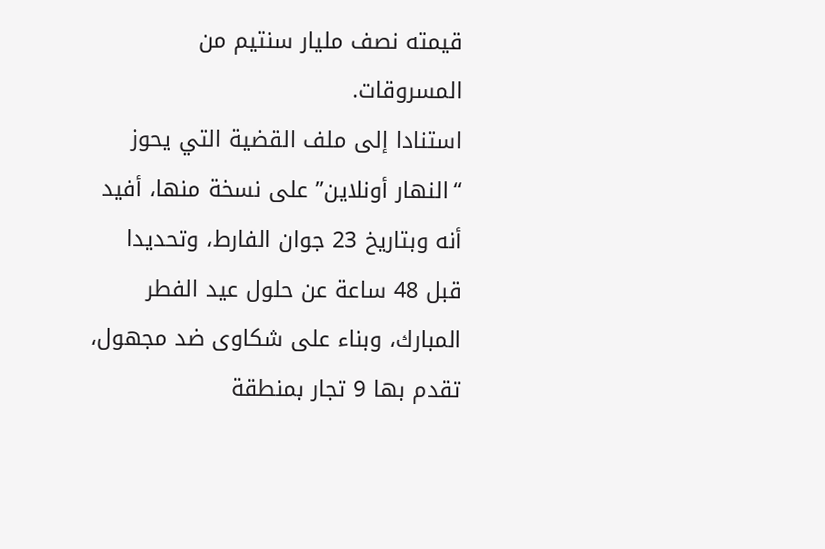قيمته نصف مليار سنتيم من المسروقات.
استنادا إلى ملف القضية التي يحوز “النهار أونلاين” على نسخة منها، أفيد أنه وبتاريخ 23 جوان الفارط، وتحديدا قبل 48 ساعة عن حلول عيد الفطر المبارك، وبناء على شكاوى ضد مجهول، تقدم بها 9 تجار بمنطقة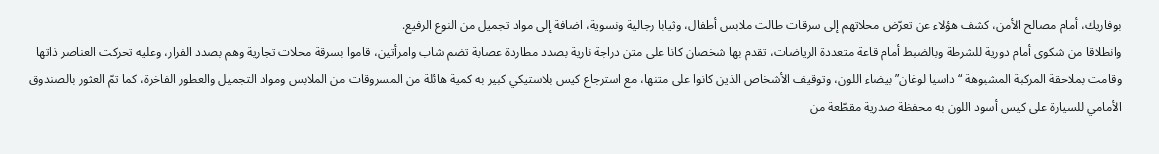بوفاريك، أمام مصالح الأمن، كشف هؤلاء عن تعرّض محلاتهم إلى سرقات طالت ملابس أطفال، وثيابا رجالية ونسوية، اضافة إلى مواد تجميل من النوع الرفيع.
وانطلاقا من شكوى أمام دورية للشرطة وبالضبط أمام قاعة متعددة الرياضات، تقدم بها شخصان كانا على متن دراجة نارية بصدد مطاردة عصابة تضم شاب وامرأتين، قاموا بسرقة محلات تجارية وهم بصدد الفرار، وعليه تحركت العناصر ذاتها وقامت بملاحقة المركبة المشبوهة “داسيا لوغان” بيضاء اللون، وتوقيف الأشخاص الذين كانوا على متنها، مع استرجاع كيس بلاستيكي كبير به كمية هائلة من المسروقات من الملابس ومواد التجميل والعطور الفاخرة، كما تمّ العثور بالصندوق الأمامي للسيارة على كيس أسود اللون به محفظة صدرية مقطّعة من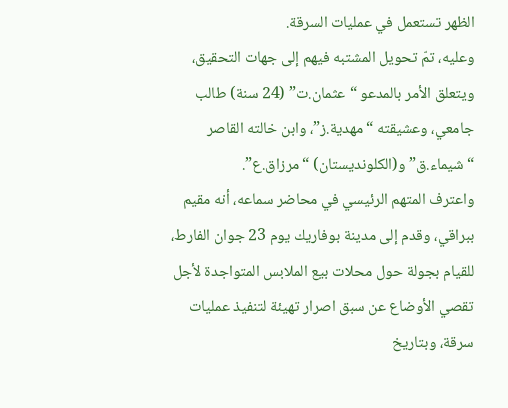الظهر تستعمل في عمليات السرقة.
وعليه، تمّ تحويل المشتبه فيهم إلى جهات التحقيق، ويتعلق الأمر بالمدعو “عثمان.ت” (24 سنة) طالب جامعي، وعشيقته “مهدية.ز”، وابن خالته القاصر “شيماء.ق” و(الكلونديستان) “مرزاق.ع”.
واعترف المتهم الرئيسي في محاضر سماعه، أنه مقيم ببراقي، وقدم إلى مدينة بوفاريك يوم 23 جوان الفارط، للقيام بجولة حول محلات بيع الملابس المتواجدة لأجل تقصي الأوضاع عن سبق اصرار تهيئة لتنفيذ عمليات سرقة، وبتاريخ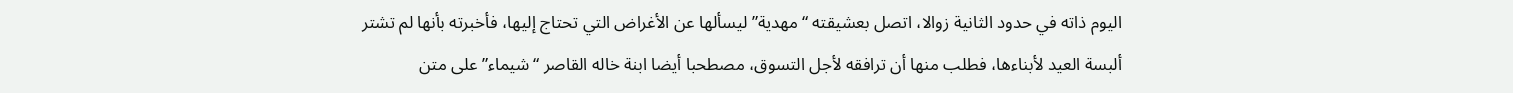اليوم ذاته في حدود الثانية زوالا، اتصل بعشيقته “مهدية” ليسألها عن الأغراض التي تحتاج إليها، فأخبرته بأنها لم تشتر ألبسة العيد لأبناءها، فطلب منها أن ترافقه لأجل التسوق، مصطحبا أيضا ابنة خاله القاصر “شيماء” على متن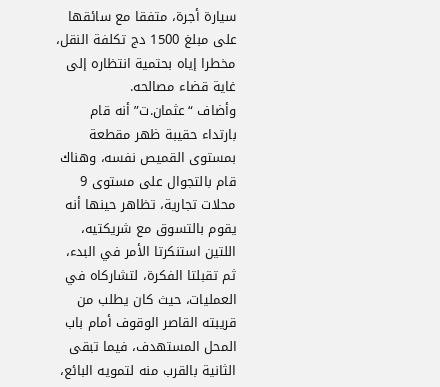سيارة أجرة، متفقا مع سائقها على مبلغ 1500 دج تكلفة النقل، مخطرا إياه بحتمية انتظاره إلى غاية قضاء مصالحه.
وأضاف “عثمان.ت” أنه قام بارتداء حقيبة ظهر مقطعة بمستوى القميص نفسه، وهناك قام بالتجوال على مستوى 9 محلات تجارية، تظاهر حينها أنه يقوم بالتسوق مع شريكتيه، اللتين استنكرتا الأمر في البدء، ثم تقبلتا الفكرة، لتشاركاه في العمليات، حيث كان يطلب من قريبته القاصر الوقوف أمام باب المحل المستهدف، فيما تبقى الثانية بالقرب منه لتمويه البائع،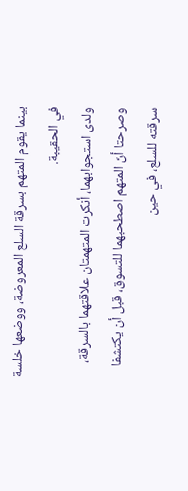بينما يقوم المتهم بسرقة السلع المعروضة، ووضعها خلسة في الحقيبة.
ولدى استجوابهما، أنكرت المتهمتان علاقتهما بالسرقة، وصرحتا أنّ المتهم اصطحبهما للتسوق، قبل أن يكتشفا سرقته للسلع، في حين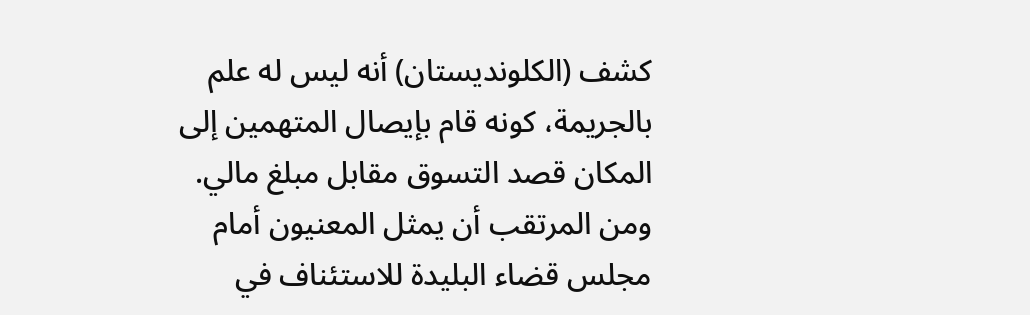كشف (الكلونديستان) أنه ليس له علم بالجريمة، كونه قام بإيصال المتهمين إلى المكان قصد التسوق مقابل مبلغ مالي.
ومن المرتقب أن يمثل المعنيون أمام مجلس قضاء البليدة للاستئناف في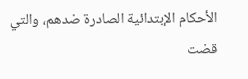الأحكام الإبتدائية الصادرة ضدهم، والتي قضت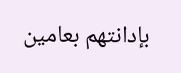بإدانتهم بعامين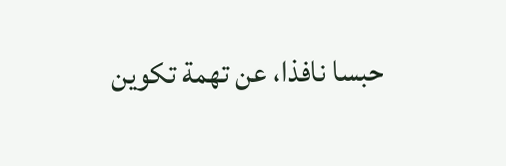حبسا نافذا، عن تهمة تكوين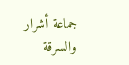جماعة أشرار والسرقة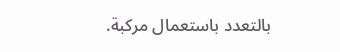بالتعدد باستعمال مركبة.